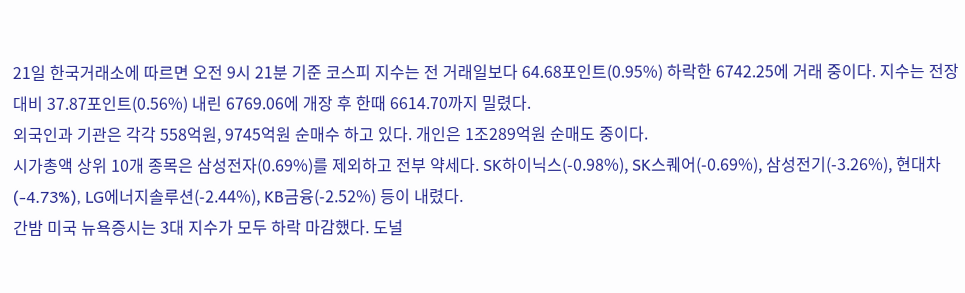21일 한국거래소에 따르면 오전 9시 21분 기준 코스피 지수는 전 거래일보다 64.68포인트(0.95%) 하락한 6742.25에 거래 중이다. 지수는 전장 대비 37.87포인트(0.56%) 내린 6769.06에 개장 후 한때 6614.70까지 밀렸다.
외국인과 기관은 각각 558억원, 9745억원 순매수 하고 있다. 개인은 1조289억원 순매도 중이다.
시가총액 상위 10개 종목은 삼성전자(0.69%)를 제외하고 전부 약세다. SK하이닉스(-0.98%), SK스퀘어(-0.69%), 삼성전기(-3.26%), 현대차(-4.73%), LG에너지솔루션(-2.44%), KB금융(-2.52%) 등이 내렸다.
간밤 미국 뉴욕증시는 3대 지수가 모두 하락 마감했다. 도널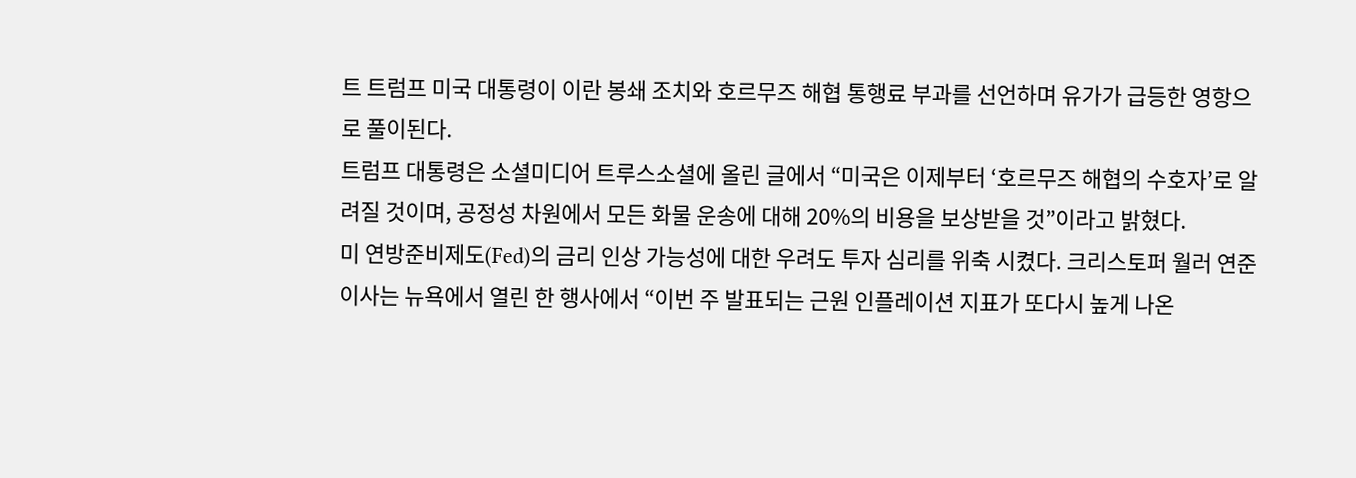트 트럼프 미국 대통령이 이란 봉쇄 조치와 호르무즈 해협 통행료 부과를 선언하며 유가가 급등한 영항으로 풀이된다.
트럼프 대통령은 소셜미디어 트루스소셜에 올린 글에서 “미국은 이제부터 ‘호르무즈 해협의 수호자’로 알려질 것이며, 공정성 차원에서 모든 화물 운송에 대해 20%의 비용을 보상받을 것”이라고 밝혔다.
미 연방준비제도(Fed)의 금리 인상 가능성에 대한 우려도 투자 심리를 위축 시켰다. 크리스토퍼 월러 연준 이사는 뉴욕에서 열린 한 행사에서 “이번 주 발표되는 근원 인플레이션 지표가 또다시 높게 나온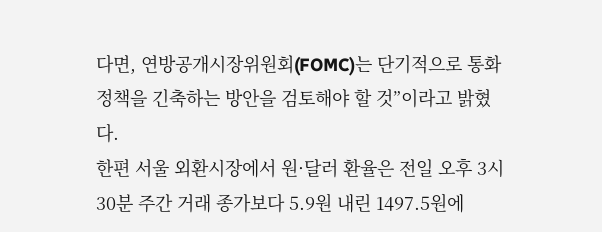다면, 연방공개시장위원회(FOMC)는 단기적으로 통화 정책을 긴축하는 방안을 검토해야 할 것”이라고 밝혔다.
한편 서울 외환시장에서 원·달러 환율은 전일 오후 3시 30분 주간 거래 종가보다 5.9원 내린 1497.5원에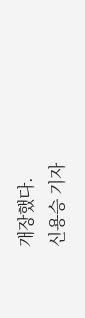개장했다.
신용승 기자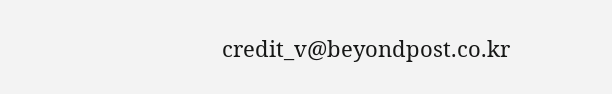credit_v@beyondpost.co.kr